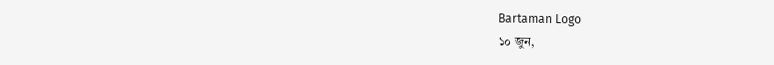Bartaman Logo
১০ জুন,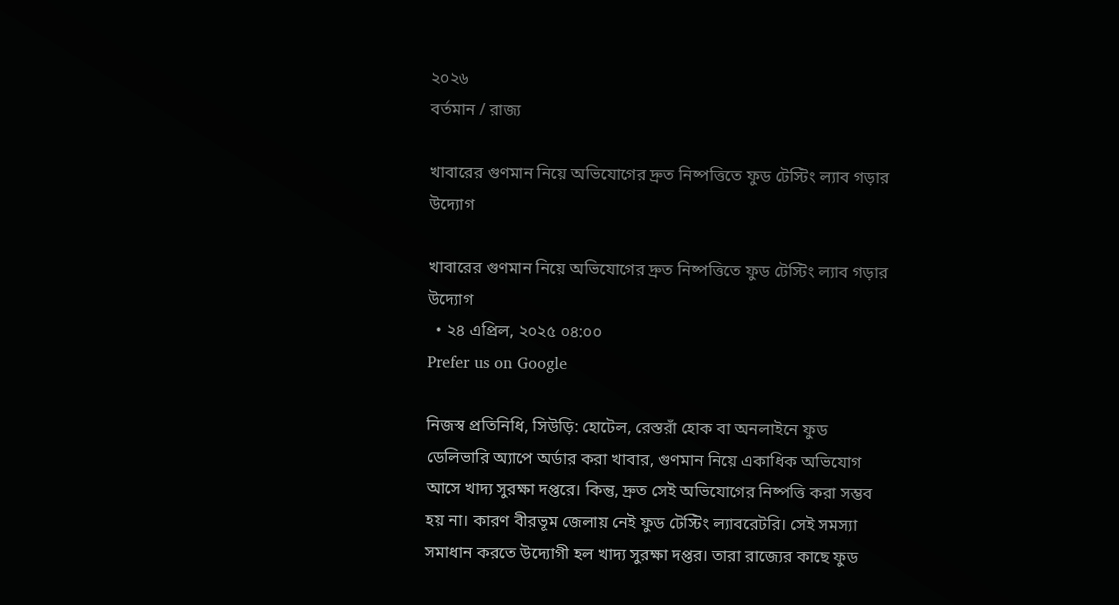২০২৬
বর্তমান / রাজ্য

খাবারের গুণমান নিয়ে অভিযোগের দ্রুত নিষ্পত্তিতে ফুড টেস্টিং ল্যাব গড়ার উদ্যোগ

খাবারের গুণমান নিয়ে অভিযোগের দ্রুত নিষ্পত্তিতে ফুড টেস্টিং ল্যাব গড়ার উদ্যোগ
  • ২৪ এপ্রিল, ২০২৫ ০৪:০০
Prefer us on Google

নিজস্ব প্রতিনিধি, সিউড়ি: হোটেল, রেস্তরাঁ হোক বা অনলাইনে ফুড ডেলিভারি অ্যাপে অর্ডার করা খাবার, গুণমান নিয়ে একাধিক অভিযোগ আসে খাদ্য সুরক্ষা দপ্তরে। কিন্তু, দ্রুত সেই অভিযোগের নিষ্পত্তি করা সম্ভব হয় না। কারণ বীরভূম জেলায় নেই ফুড টেস্টিং ল্যাবরেটরি। সেই সমস্যা সমাধান করতে উদ্যোগী হল খাদ্য সুরক্ষা দপ্তর। তারা রাজ্যের কাছে ফুড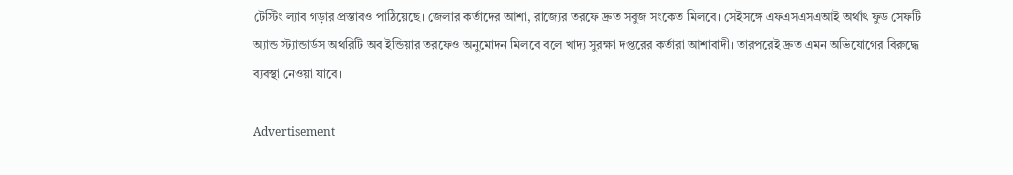টেস্টিং ল্যাব গড়ার প্রস্তাবও পাঠিয়েছে। জেলার কর্তাদের আশা, রাজ্যের তরফে দ্রুত সবুজ সংকেত মিলবে। সেইসঙ্গে এফএসএসএআই অর্থাৎ ফুড সেফটি অ্যান্ড স্ট্যান্ডার্ডস অথরিটি অব ইন্ডিয়ার তরফেও অনুমোদন মিলবে বলে খাদ্য সুরক্ষা দপ্তরের কর্তারা আশাবাদী। তারপরেই দ্রুত এমন অভিযোগের বিরুদ্ধে ব্যবস্থা নেওয়া যাবে।

Advertisement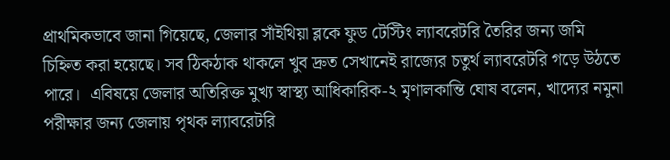প্রাথমিকভাবে জানা গিয়েছে, জেলার সাঁইথিয়া ব্লকে ফুড টেস্টিং ল্যাবরেটরি তৈরির জন্য জমি চিহ্নিত করা হয়েছে। সব ঠিকঠাক থাকলে খুব দ্রুত সেখানেই রাজ্যের চতুর্থ ল্যাবরেটরি গড়ে উঠতে পারে।  এবিষয়ে জেলার অতিরিক্ত মুখ্য স্বাস্থ্য আধিকারিক-২ মৃণালকান্তি ঘোষ বলেন, খাদ্যের নমুনা পরীক্ষার জন্য জেলায় পৃথক ল্যাবরেটরি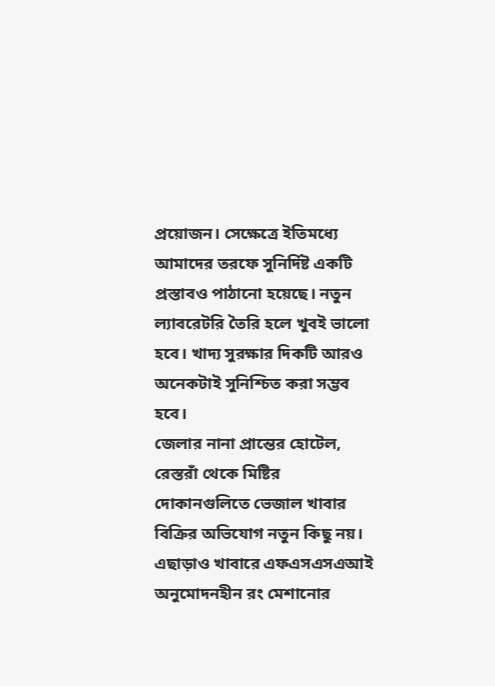প্রয়োজন। সেক্ষেত্রে ইতিমধ্যে আমাদের তরফে সুনির্দিষ্ট একটি প্রস্তাবও পাঠানো হয়েছে। নতুন ল্যাবরেটরি তৈরি হলে খুবই ভালো হবে। খাদ্য সুরক্ষার দিকটি আরও অনেকটাই সুনিশ্চিত করা সম্ভব হবে।
জেলার নানা প্রান্তের হোটেল, রেস্তরাঁ থেকে মিষ্টির দোকানগুলিতে ভেজাল খাবার বিক্রির অভিযোগ নতুন কিছু নয়। এছাড়াও খাবারে এফএসএসএআই অনুমোদনহীন রং মেশানোর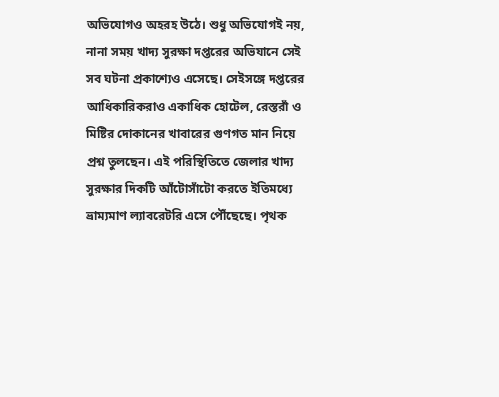অভিযোগও অহরহ উঠে। শুধু অভিযোগই নয়, নানা সময় খাদ্য সুরক্ষা দপ্তরের অভিযানে সেই সব ঘটনা প্রকাশ্যেও এসেছে। সেইসঙ্গে দপ্তরের আধিকারিকরাও একাধিক হোটেল, রেস্তরাঁ ও মিষ্টির দোকানের খাবারের গুণগত মান নিয়ে প্রশ্ন তুলছেন। এই পরিস্থিতিতে জেলার খাদ্য সুরক্ষার দিকটি আঁটোসাঁটো করতে ইতিমধ্যে ভ্রাম্যমাণ ল্যাবরেটরি এসে পৌঁছেছে। পৃথক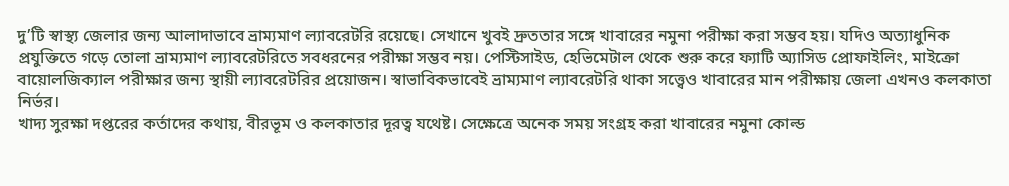দু’টি স্বাস্থ্য জেলার জন্য আলাদাভাবে ভ্রাম্যমাণ ল্যাবরেটরি রয়েছে। সেখানে খুবই দ্রুততার সঙ্গে খাবারের নমুনা পরীক্ষা করা সম্ভব হয়। যদিও অত্যাধুনিক প্রযুক্তিতে গড়ে তোলা ভ্রাম্যমাণ ল্যাবরেটরিতে সবধরনের পরীক্ষা সম্ভব নয়। পেস্টিসাইড, হেভিমেটাল থেকে শুরু করে ফ্যাটি অ্যাসিড প্রোফাইলিং, মাইক্রো বায়োলজিক্যাল পরীক্ষার জন্য স্থায়ী ল্যাবরেটরির প্রয়োজন। স্বাভাবিকভাবেই ভ্রাম্যমাণ ল্যাবরেটরি থাকা সত্ত্বেও খাবারের মান পরীক্ষায় জেলা এখনও কলকাতা নির্ভর।
খাদ্য সুরক্ষা দপ্তরের কর্তাদের কথায়, বীরভূম ও কলকাতার দূরত্ব যথেষ্ট। সেক্ষেত্রে অনেক সময় সংগ্রহ করা খাবারের নমুনা কোল্ড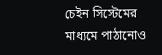চেইন সিস্টেমের মাধ্যমে পাঠানোও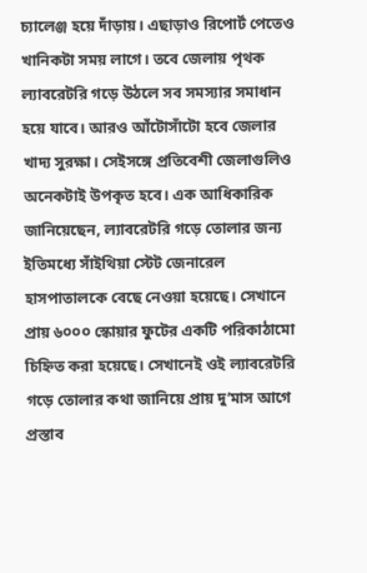চ্যালেঞ্জ হয়ে দাঁড়ায়। এছাড়াও রিপোর্ট পেতেও খানিকটা সময় লাগে। তবে জেলায় পৃথক ল্যাবরেটরি গড়ে উঠলে সব সমস্যার সমাধান হয়ে যাবে। আরও আঁটোসাঁটো হবে জেলার খাদ্য সুরক্ষা। সেইসঙ্গে প্রতিবেশী জেলাগুলিও অনেকটাই উপকৃত হবে। এক আধিকারিক জানিয়েছেন, ল্যাবরেটরি গড়ে তোলার জন্য ইতিমধ্যে সাঁইথিয়া স্টেট জেনারেল হাসপাতালকে বেছে নেওয়া হয়েছে। সেখানে প্রায় ৬০০০ স্কোয়ার ফুটের একটি পরিকাঠামো চিহ্নিত করা হয়েছে। সেখানেই ওই ল্যাবরেটরি গড়ে তোলার কথা জানিয়ে প্রায় দু’মাস আগে প্রস্তাব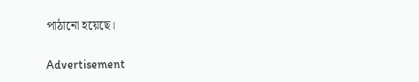পাঠানো হয়েছে।

Advertisement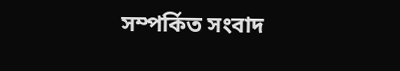সম্পর্কিত সংবাদ